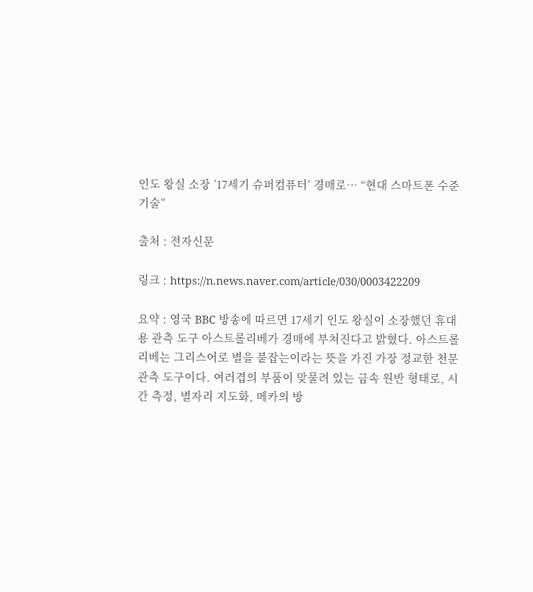인도 왕실 소장 ’17세기 슈퍼컴퓨터’ 경매로… “현대 스마트폰 수준 기술”

출처 : 전자신문

링크 : https://n.news.naver.com/article/030/0003422209

요약 : 영국 BBC 방송에 따르면 17세기 인도 왕실이 소장했던 휴대용 관측 도구 아스트롤리베가 경매에 부쳐진다고 밝혔다. 아스트롤리베는 그리스어로 별을 붙잡는이라는 뜻을 가진 가장 정교한 천문 관측 도구이다. 여러겹의 부품이 맞물려 있는 금속 원반 형태로, 시간 측정, 별자리 지도화, 메카의 방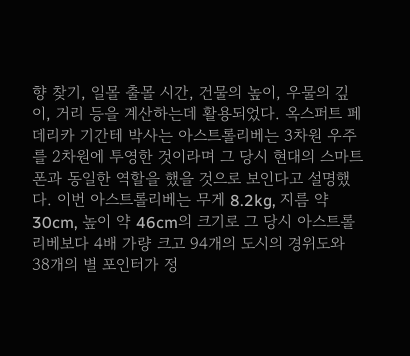향 찾기, 일몰 출몰 시간, 건물의 높이, 우물의 깊이, 거리 등을 계산하는데 활용되었다. 옥스퍼트 페데리카 기간테 박사는 아스트롤리베는 3차원 우주를 2차원에 투영한 것이라며 그 당시 현대의 스마트폰과 동일한 역할을 했을 것으로 보인다고 설명했다. 이번 아스트롤리베는 무게 8.2kg, 지름 약 30cm, 높이 약 46cm의 크기로 그 당시 아스트롤리베보다 4배 가량 크고 94개의 도시의 경위도와 38개의 별 포인터가 정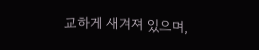교하게 새겨져 있으며,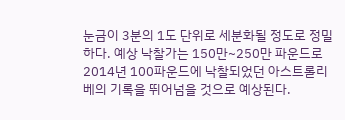눈금이 3분의 1도 단위로 세분화될 정도로 정밀하다. 예상 낙찰가는 150만~250만 파운드로 2014년 100파운드에 낙찰되었던 아스트롤리베의 기록을 뛰어넘을 것으로 예상된다.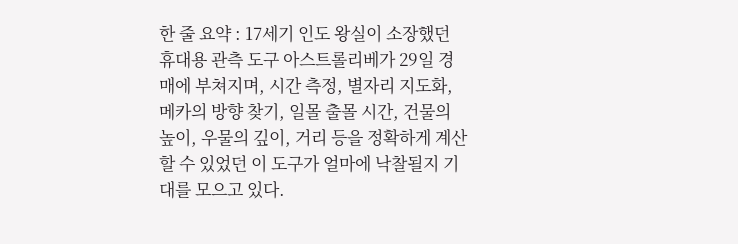한 줄 요약 : 17세기 인도 왕실이 소장했던 휴대용 관측 도구 아스트롤리베가 29일 경매에 부쳐지며, 시간 측정, 별자리 지도화, 메카의 방향 찾기, 일몰 출몰 시간, 건물의 높이, 우물의 깊이, 거리 등을 정확하게 계산할 수 있었던 이 도구가 얼마에 낙찰될지 기대를 모으고 있다.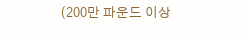(200만 파운드 이상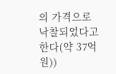의 가격으로 낙찰되었다고 한다(약 37억원))